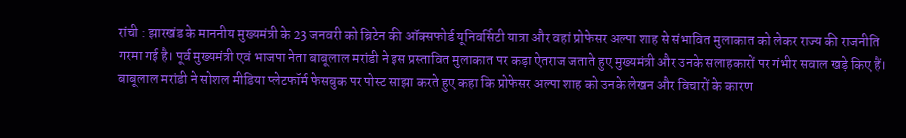रांची : झारखंड के माननीय मुख्यमंत्री के 23 जनवरी को ब्रिटेन की ऑक्सफोर्ड यूनिवर्सिटी यात्रा और वहां प्रोफेसर अल्पा शाह से संभावित मुलाकात को लेकर राज्य की राजनीति गरमा गई है। पूर्व मुख्यमंत्री एवं भाजपा नेता बाबूलाल मरांडी ने इस प्रस्तावित मुलाकात पर कड़ा ऐतराज जताते हुए मुख्यमंत्री और उनके सलाहकारों पर गंभीर सवाल खड़े किए हैं।
बाबूलाल मरांडी ने सोशल मीडिया प्लेटफॉर्म फेसबुक पर पोस्ट साझा करते हुए कहा कि प्रोफेसर अल्पा शाह को उनके लेखन और विचारों के कारण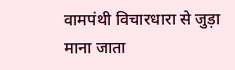वामपंथी विचारधारा से जुड़ा माना जाता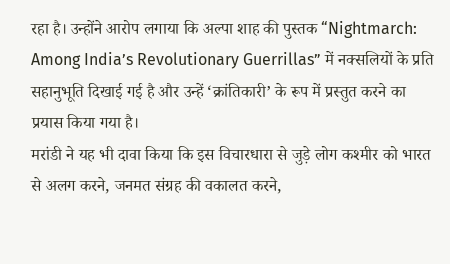रहा है। उन्होंने आरोप लगाया कि अल्पा शाह की पुस्तक “Nightmarch: Among India’s Revolutionary Guerrillas” में नक्सलियों के प्रति सहानुभूति दिखाई गई है और उन्हें ‘क्रांतिकारी’ के रूप में प्रस्तुत करने का प्रयास किया गया है।
मरांडी ने यह भी दावा किया कि इस विचारधारा से जुड़े लोग कश्मीर को भारत से अलग करने, जनमत संग्रह की वकालत करने,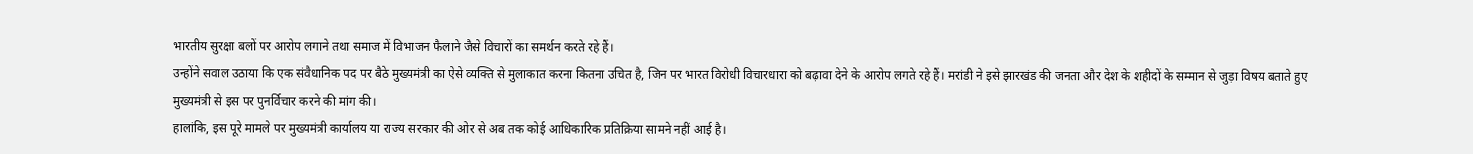भारतीय सुरक्षा बलों पर आरोप लगाने तथा समाज में विभाजन फैलाने जैसे विचारों का समर्थन करते रहे हैं।
उन्होंने सवाल उठाया कि एक संवैधानिक पद पर बैठे मुख्यमंत्री का ऐसे व्यक्ति से मुलाकात करना कितना उचित है, जिन पर भारत विरोधी विचारधारा को बढ़ावा देने के आरोप लगते रहे हैं। मरांडी ने इसे झारखंड की जनता और देश के शहीदों के सम्मान से जुड़ा विषय बताते हुए मुख्यमंत्री से इस पर पुनर्विचार करने की मांग की।
हालांकि, इस पूरे मामले पर मुख्यमंत्री कार्यालय या राज्य सरकार की ओर से अब तक कोई आधिकारिक प्रतिक्रिया सामने नहीं आई है।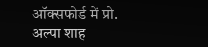ऑक्सफोर्ड में प्रो. अल्पा शाह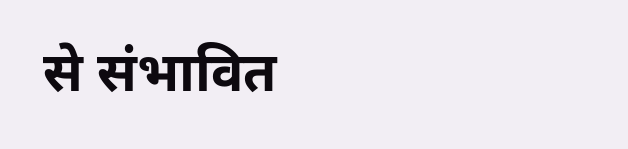से संभावित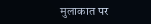मुलाकात पर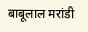बाबूलाल मरांडी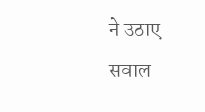ने उठाए सवाल